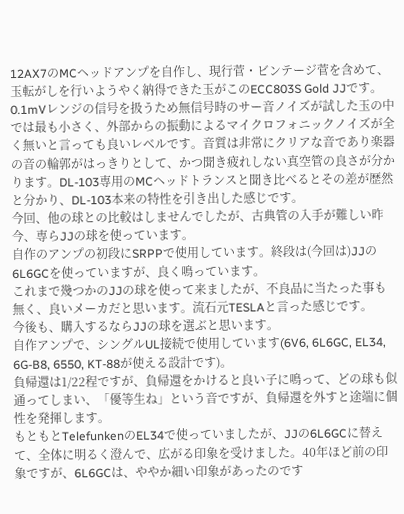12AX7のMCヘッドアンプを自作し、現行菅・ビンテージ菅を含めて、玉転がしを行いようやく納得できた玉がこのECC803S Gold JJです。0.1mVレンジの信号を扱うため無信号時のサー音ノイズが試した玉の中では最も小さく、外部からの振動によるマイクロフォニックノイズが全く無いと言っても良いレベルです。音質は非常にクリアな音であり楽器の音の輪郭がはっきりとして、かつ聞き疲れしない真空管の良さが分かります。DL-103専用のMCヘッドトランスと聞き比べるとその差が歴然と分かり、DL-103本来の特性を引き出した感じです。
今回、他の球との比較はしませんでしたが、古典管の入手が難しい昨今、専らJJの球を使っています。
自作のアンプの初段にSRPPで使用しています。終段は(今回は)JJの6L6GCを使っていますが、良く鳴っています。
これまで幾つかのJJの球を使って来ましたが、不良品に当たった事も無く、良いメーカだと思います。流石元TESLAと言った感じです。
今後も、購入するならJJの球を選ぶと思います。
自作アンプで、シングルUL接続で使用しています(6V6, 6L6GC, EL34, 6G-B8, 6550, KT-88が使える設計です)。
負帰還は1/22程ですが、負帰還をかけると良い子に鳴って、どの球も似通ってしまい、「優等生ね」という音ですが、負帰還を外すと途端に個性を発揮します。
もともとTelefunkenのEL34で使っていましたが、JJの6L6GCに替えて、全体に明るく澄んで、広がる印象を受けました。40年ほど前の印象ですが、6L6GCは、ややか細い印象があったのです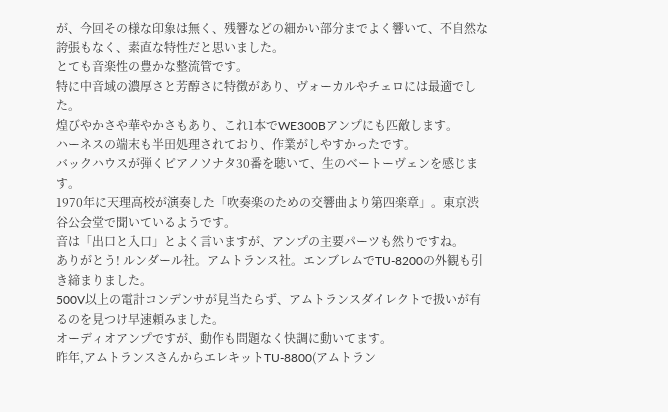が、今回その様な印象は無く、残響などの細かい部分までよく響いて、不自然な誇張もなく、素直な特性だと思いました。
とても音楽性の豊かな整流管です。
特に中音域の濃厚さと芳醇さに特徴があり、ヴォーカルやチェロには最適でした。
煌びやかさや華やかさもあり、これ1本でWE300Bアンプにも匹敵します。
ハーネスの端末も半田処理されており、作業がしやすかったです。
バックハウスが弾くピアノソナタ30番を聴いて、生のベートーヴェンを感じます。
1970年に天理高校が演奏した「吹奏楽のための交響曲より第四楽章」。東京渋谷公会堂で聞いているようです。
音は「出口と入口」とよく言いますが、アンプの主要パーツも然りですね。
ありがとう! ルンダール社。アムトランス社。エンブレムでTU-8200の外観も引き締まりました。
500V以上の電計コンデンサが見当たらず、アムトランスダイレクトで扱いが有るのを見つけ早速頼みました。
オーディオアンプですが、動作も問題なく快調に動いてます。
昨年,アムトランスさんからエレキットTU-8800(アムトラン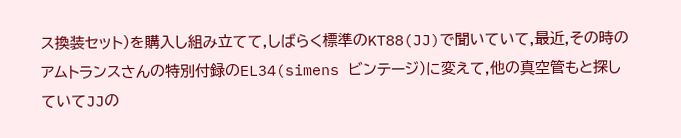ス換装セット)を購入し組み立てて,しばらく標準のKT88(JJ)で聞いていて,最近,その時のアムトランスさんの特別付録のEL34(simens ビンテージ)に変えて,他の真空管もと探していてJJの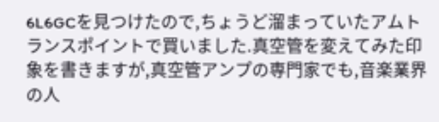6L6GCを見つけたので,ちょうど溜まっていたアムトランスポイントで買いました.真空管を変えてみた印象を書きますが,真空管アンプの専門家でも,音楽業界の人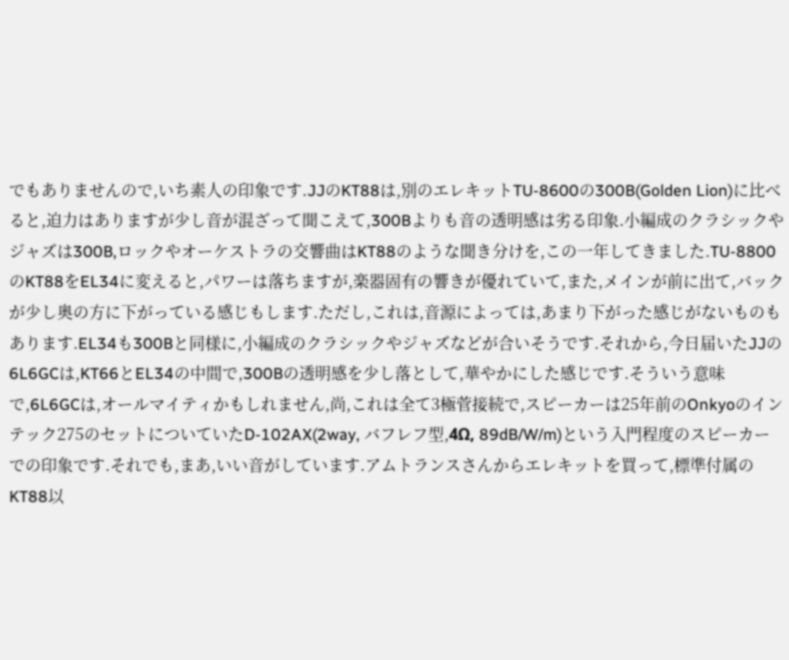でもありませんので,いち素人の印象です.JJのKT88は,別のエレキットTU-8600の300B(Golden Lion)に比べると,迫力はありますが少し音が混ざって聞こえて,300Bよりも音の透明感は劣る印象.小編成のクラシックやジャズは300B,ロックやオーケストラの交響曲はKT88のような聞き分けを,この一年してきました.TU-8800のKT88をEL34に変えると,パワーは落ちますが,楽器固有の響きが優れていて,また,メインが前に出て,バックが少し奥の方に下がっている感じもします.ただし,これは,音源によっては,あまり下がった感じがないものもあります.EL34も300Bと同様に,小編成のクラシックやジャズなどが合いそうです.それから,今日届いたJJの6L6GCは,KT66とEL34の中間で,300Bの透明感を少し落として,華やかにした感じです.そういう意味で,6L6GCは,オールマイティかもしれません,尚,これは全て3極菅接続で,スピーカーは25年前のOnkyoのインテック275のセットについていたD-102AX(2way, バフレフ型,4Ω, 89dB/W/m)という入門程度のスピーカーでの印象です.それでも,まあ,いい音がしています.アムトランスさんからエレキットを買って,標準付属のKT88以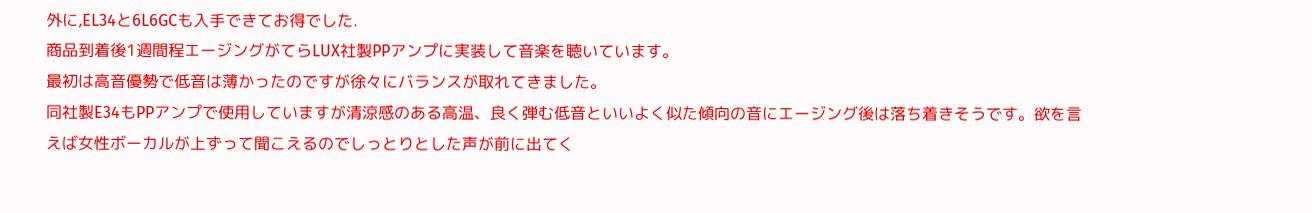外に,EL34と6L6GCも入手できてお得でした.
商品到着後1週間程エージングがてらLUX社製PPアンプに実装して音楽を聴いています。
最初は高音優勢で低音は薄かったのですが徐々にバランスが取れてきました。
同社製E34もPPアンプで使用していますが清涼感のある高温、良く弾む低音といいよく似た傾向の音にエージング後は落ち着きそうです。欲を言えば女性ボーカルが上ずって聞こえるのでしっとりとした声が前に出てく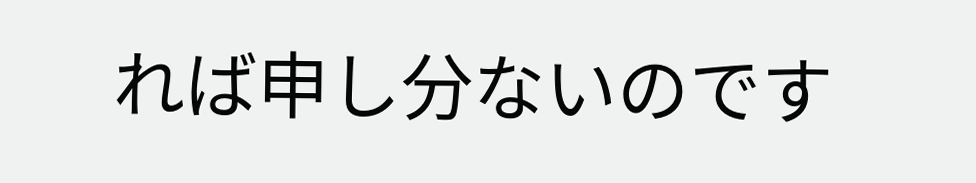れば申し分ないのです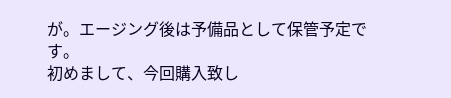が。エージング後は予備品として保管予定です。
初めまして、今回購入致し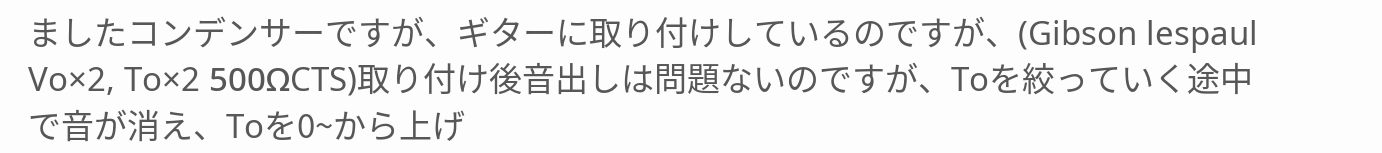ましたコンデンサーですが、ギターに取り付けしているのですが、(Gibson lespaul Vo×2, To×2 500ΩCTS)取り付け後音出しは問題ないのですが、Toを絞っていく途中で音が消え、Toを0~から上げ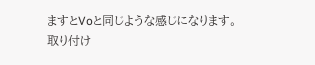ますとVoと同じような感じになります。
取り付け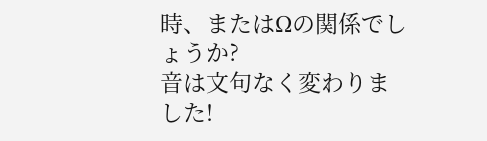時、またはΩの関係でしょうか?
音は文句なく変わりました!